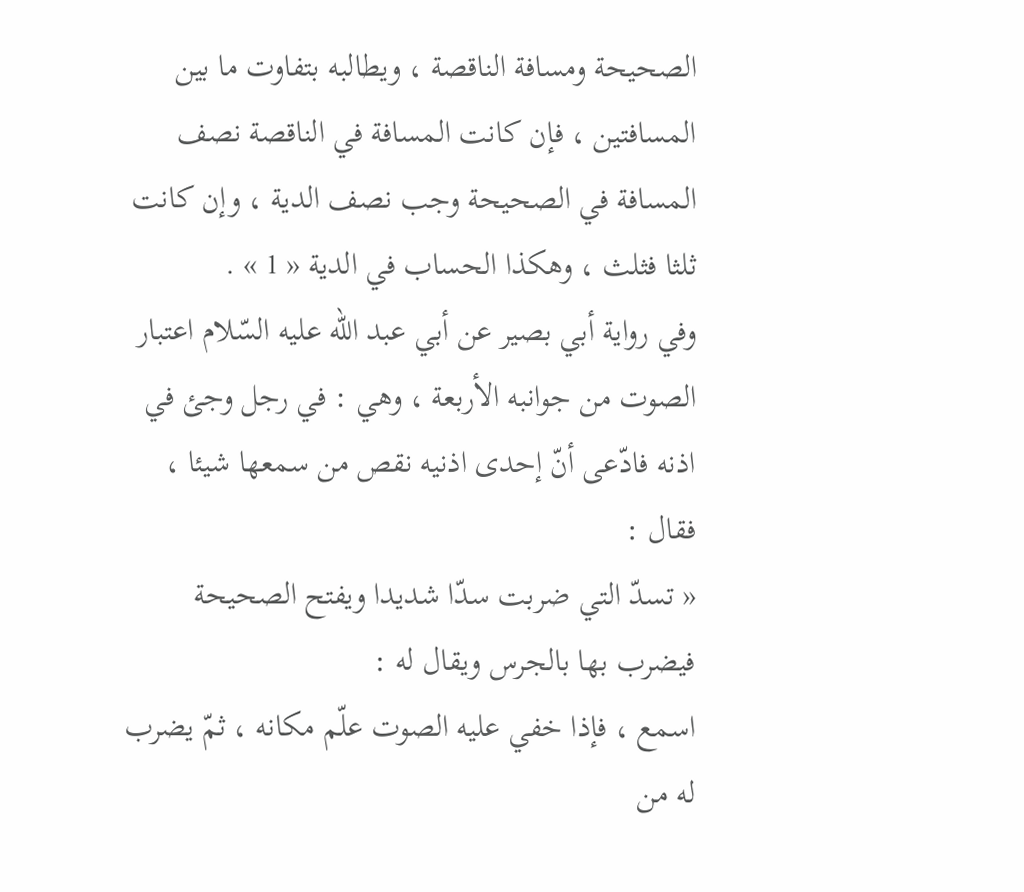الصحيحة ومسافة الناقصة ، ويطالبه بتفاوت ما بين المسافتين ، فإن كانت المسافة في الناقصة نصف المسافة في الصحيحة وجب نصف الدية ، وإن كانت ثلثا فثلث ، وهكذا الحساب في الدية « 1 » .
وفي رواية أبي بصير عن أبي عبد اللّه عليه السّلام اعتبار الصوت من جوانبه الأربعة ، وهي : في رجل وجئ في اذنه فادّعى أنّ إحدى اذنيه نقص من سمعها شيئا ، فقال :
« تسدّ التي ضربت سدّا شديدا ويفتح الصحيحة فيضرب بها بالجرس ويقال له :
اسمع ، فإذا خفي عليه الصوت علّم مكانه ، ثمّ يضرب له من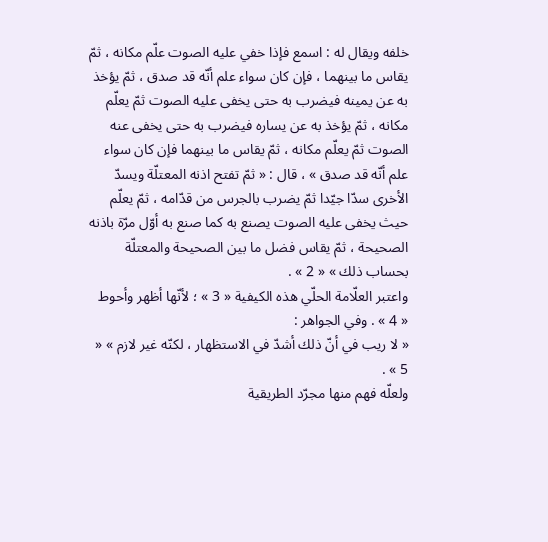خلفه ويقال له : اسمع فإذا خفي عليه الصوت علّم مكانه ، ثمّ يقاس ما بينهما ، فإن كان سواء علم أنّه قد صدق ، ثمّ يؤخذ به عن يمينه فيضرب به حتى يخفى عليه الصوت ثمّ يعلّم مكانه ، ثمّ يؤخذ به عن يساره فيضرب به حتى يخفى عنه الصوت ثمّ يعلّم مكانه ، ثمّ يقاس ما بينهما فإن كان سواء علم أنّه قد صدق » ، قال : « ثمّ تفتح اذنه المعتلّة ويسدّ الأخرى سدّا جيّدا ثمّ يضرب بالجرس من قدّامه ، ثمّ يعلّم حيث يخفى عليه الصوت يصنع به كما صنع به أوّل مرّة باذنه الصحيحة ، ثمّ يقاس فضل ما بين الصحيحة والمعتلّة بحساب ذلك » « 2 » .
واعتبر العلّامة الحلّي هذه الكيفية « 3 » ؛ لأنّها أظهر وأحوط « 4 » . وفي الجواهر :
« لا ريب في أنّ ذلك أشدّ في الاستظهار ، لكنّه غير لازم » « 5 » .
ولعلّه فهم منها مجرّد الطريقية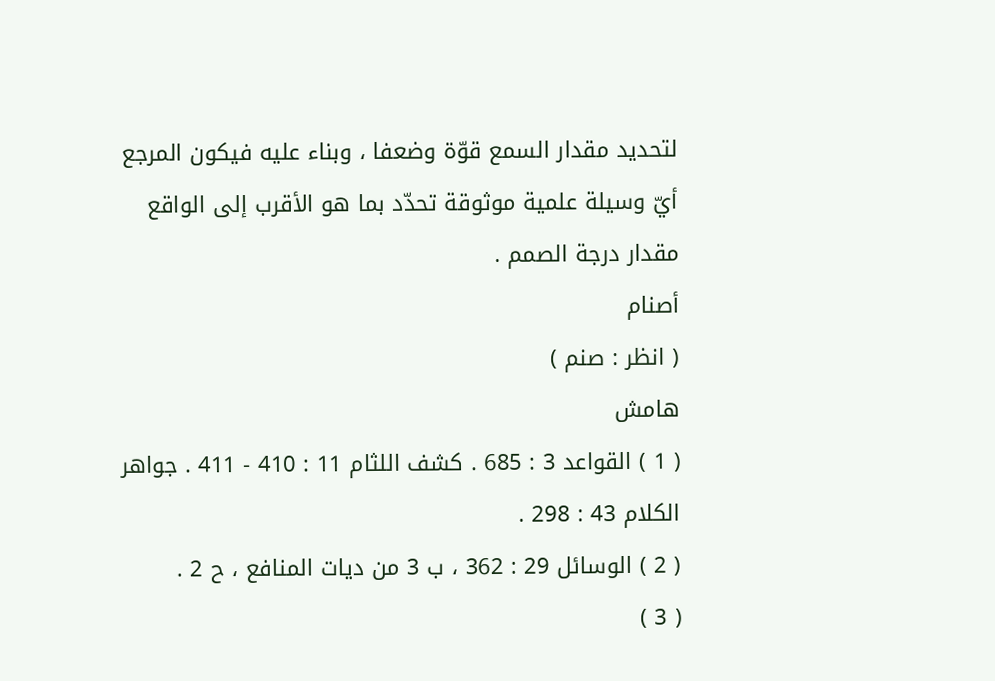لتحديد مقدار السمع قوّة وضعفا ، وبناء عليه فيكون المرجع أيّ وسيلة علمية موثوقة تحدّد بما هو الأقرب إلى الواقع مقدار درجة الصمم .
أصنام
( انظر : صنم )
هامش
( 1 ) القواعد 3 : 685 . كشف اللثام 11 : 410 - 411 . جواهر الكلام 43 : 298 .
( 2 ) الوسائل 29 : 362 ، ب 3 من ديات المنافع ، ح 2 .
( 3 )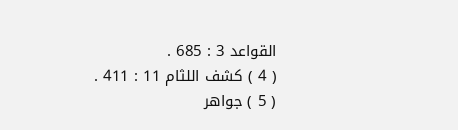القواعد 3 : 685 .
( 4 ) كشف اللثام 11 : 411 .
( 5 ) جواهر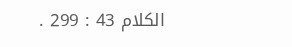الكلام 43 : 299 .